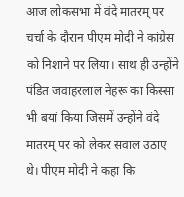आज लोकसभा में वंदे मातरम् पर चर्चा के दौरान पीएम मोदी ने कांग्रेस को निशाने पर लिया। साथ ही उन्होंने पंडित जवाहरलाल नेहरू का किस्सा भी बयां किया जिसमें उन्होंने वंदे मातरम् पर को लेकर सवाल उठाए थे। पीएम मोदी ने कहा कि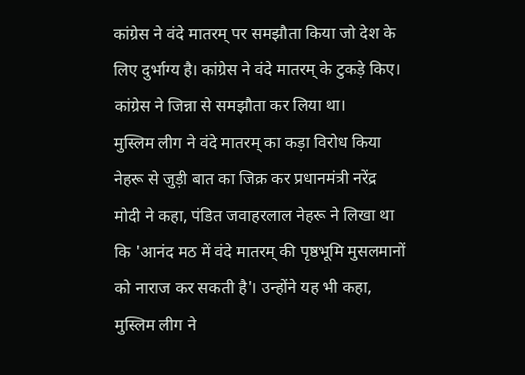कांग्रेस ने वंदे मातरम् पर समझौता किया जो देश के लिए दुर्भाग्य है। कांग्रेस ने वंदे मातरम् के टुकड़े किए। कांग्रेस ने जिन्ना से समझौता कर लिया था।
मुस्लिम लीग ने वंदे मातरम् का कड़ा विरोध किया
नेहरू से जुड़ी बात का जिक्र कर प्रधानमंत्री नरेंद्र मोदी ने कहा, पंडित जवाहरलाल नेहरू ने लिखा था कि 'आनंद मठ में वंदे मातरम् की पृष्ठभूमि मुसलमानों को नाराज कर सकती है'। उन्होंने यह भी कहा, मुस्लिम लीग ने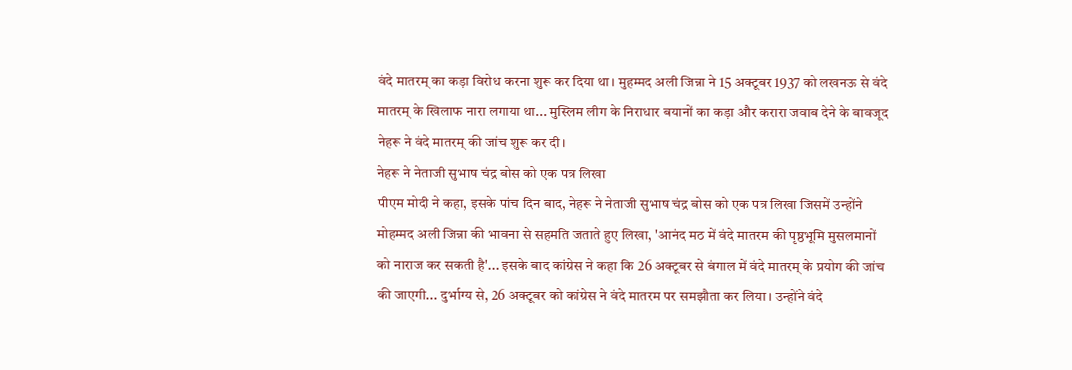वंदे मातरम् का कड़ा विरोध करना शुरू कर दिया था। मुहम्मद अली जिन्ना ने 15 अक्टूबर 1937 को लखनऊ से वंदे मातरम् के खिलाफ नारा लगाया था... मुस्लिम लीग के निराधार बयानों का कड़ा और करारा जवाब देने के बावजूद नेहरू ने वंदे मातरम् की जांच शुरू कर दी।
नेहरू ने नेताजी सुभाष चंद्र बोस को एक पत्र लिखा
पीएम मोदी ने कहा, इसके पांच दिन बाद, नेहरू ने नेताजी सुभाष चंद्र बोस को एक पत्र लिखा जिसमें उन्होंने मोहम्मद अली जिन्ना की भावना से सहमति जताते हुए लिखा, 'आनंद मठ में वंदे मातरम की पृष्ठभूमि मुसलमानों को नाराज कर सकती है'... इसके बाद कांग्रेस ने कहा कि 26 अक्टूबर से बंगाल में वंदे मातरम् के प्रयोग की जांच की जाएगी... दुर्भाग्य से, 26 अक्टूबर को कांग्रेस ने वंदे मातरम पर समझौता कर लिया। उन्होंने वंदे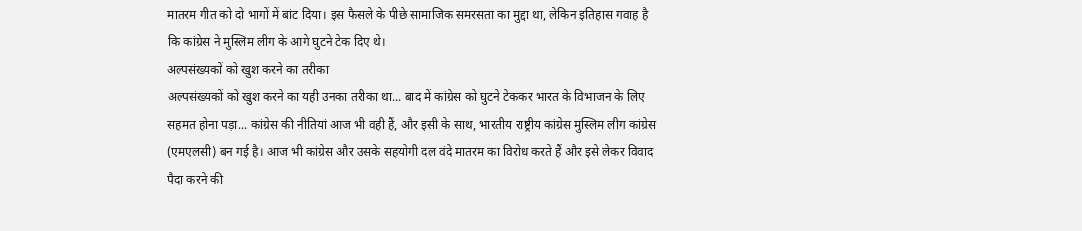मातरम गीत को दो भागों में बांट दिया। इस फैसले के पीछे सामाजिक समरसता का मुद्दा था, लेकिन इतिहास गवाह है कि कांग्रेस ने मुस्लिम लीग के आगे घुटने टेक दिए थे।
अल्पसंख्यकों को खुश करने का तरीका
अल्पसंख्यकों को खुश करने का यही उनका तरीका था... बाद में कांग्रेस को घुटने टेककर भारत के विभाजन के लिए सहमत होना पड़ा... कांग्रेस की नीतियां आज भी वही हैं, और इसी के साथ, भारतीय राष्ट्रीय कांग्रेस मुस्लिम लीग कांग्रेस (एमएलसी) बन गई है। आज भी कांग्रेस और उसके सहयोगी दल वंदे मातरम का विरोध करते हैं और इसे लेकर विवाद पैदा करने की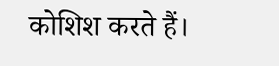कोशिश करते हैं।